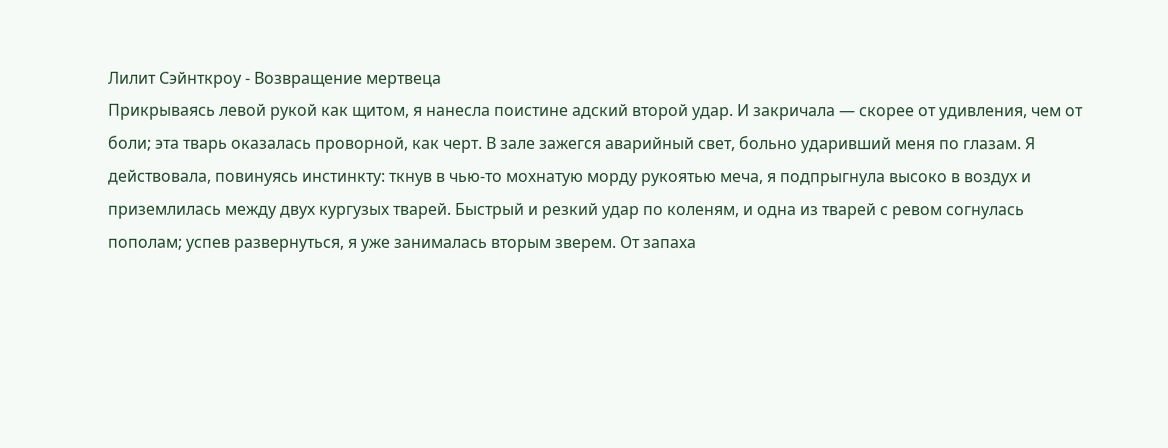Лилит Сэйнткроу - Возвращение мертвеца
Прикрываясь левой рукой как щитом, я нанесла поистине адский второй удар. И закричала — скорее от удивления, чем от боли; эта тварь оказалась проворной, как черт. В зале зажегся аварийный свет, больно ударивший меня по глазам. Я действовала, повинуясь инстинкту: ткнув в чью-то мохнатую морду рукоятью меча, я подпрыгнула высоко в воздух и приземлилась между двух кургузых тварей. Быстрый и резкий удар по коленям, и одна из тварей с ревом согнулась пополам; успев развернуться, я уже занималась вторым зверем. От запаха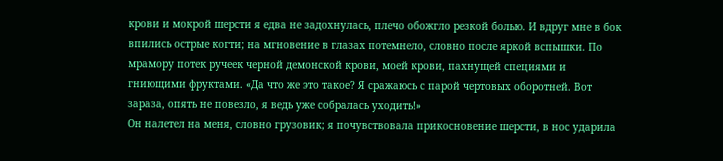крови и мокрой шерсти я едва не задохнулась, плечо обожгло резкой болью. И вдруг мне в бок впились острые когти; на мгновение в глазах потемнело, словно после яркой вспышки. По мрамору потек ручеек черной демонской крови, моей крови, пахнущей специями и гниющими фруктами. «Да что же это такое? Я сражаюсь с парой чертовых оборотней. Вот зараза, опять не повезло, я ведь уже собралась уходить!»
Он налетел на меня, словно грузовик; я почувствовала прикосновение шерсти, в нос ударила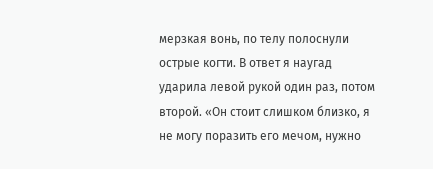мерзкая вонь, по телу полоснули острые когти. В ответ я наугад ударила левой рукой один раз, потом второй. «Он стоит слишком близко, я не могу поразить его мечом, нужно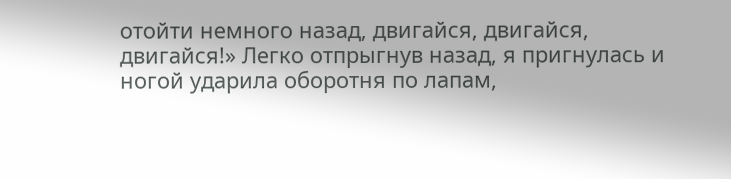отойти немного назад, двигайся, двигайся, двигайся!» Легко отпрыгнув назад, я пригнулась и ногой ударила оборотня по лапам,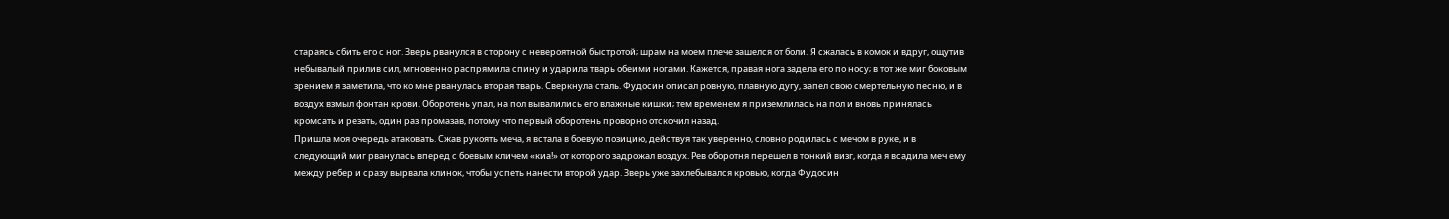стараясь сбить его с ног. Зверь рванулся в сторону с невероятной быстротой; шрам на моем плече зашелся от боли. Я сжалась в комок и вдруг, ощутив небывалый прилив сил, мгновенно распрямила спину и ударила тварь обеими ногами. Кажется, правая нога задела его по носу; в тот же миг боковым зрением я заметила, что ко мне рванулась вторая тварь. Сверкнула сталь. Фудосин описал ровную, плавную дугу, запел свою смертельную песню, и в воздух взмыл фонтан крови. Оборотень упал, на пол вывалились его влажные кишки; тем временем я приземлилась на пол и вновь принялась кромсать и резать, один раз промазав, потому что первый оборотень проворно отскочил назад.
Пришла моя очередь атаковать. Сжав рукоять меча, я встала в боевую позицию, действуя так уверенно, словно родилась с мечом в руке, и в следующий миг рванулась вперед с боевым кличем «киа!» от которого задрожал воздух. Рев оборотня перешел в тонкий визг, когда я всадила меч ему между ребер и сразу вырвала клинок, чтобы успеть нанести второй удар. Зверь уже захлебывался кровью, когда Фудосин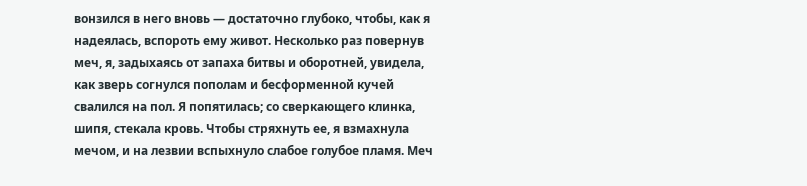вонзился в него вновь — достаточно глубоко, чтобы, как я надеялась, вспороть ему живот. Несколько раз повернув меч, я, задыхаясь от запаха битвы и оборотней, увидела, как зверь согнулся пополам и бесформенной кучей свалился на пол. Я попятилась; со сверкающего клинка, шипя, стекала кровь. Чтобы стряхнуть ее, я взмахнула мечом, и на лезвии вспыхнуло слабое голубое пламя. Меч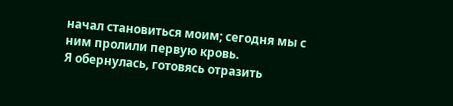начал становиться моим; сегодня мы с ним пролили первую кровь.
Я обернулась, готовясь отразить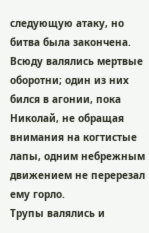следующую атаку, но битва была закончена. Всюду валялись мертвые оборотни; один из них бился в агонии, пока Николай, не обращая внимания на когтистые лапы, одним небрежным движением не перерезал ему горло.
Трупы валялись и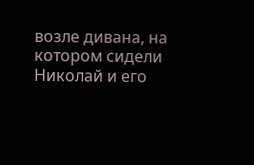возле дивана, на котором сидели Николай и его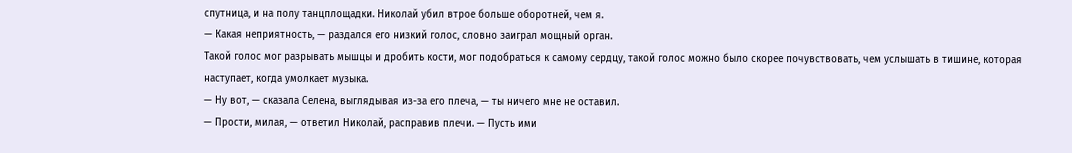спутница, и на полу танцплощадки. Николай убил втрое больше оборотней, чем я.
— Какая неприятность, — раздался его низкий голос, словно заиграл мощный орган.
Такой голос мог разрывать мышцы и дробить кости, мог подобраться к самому сердцу, такой голос можно было скорее почувствовать, чем услышать в тишине, которая наступает, когда умолкает музыка.
— Ну вот, — сказала Селена, выглядывая из-за его плеча, — ты ничего мне не оставил.
— Прости, милая, — ответил Николай, расправив плечи. — Пусть ими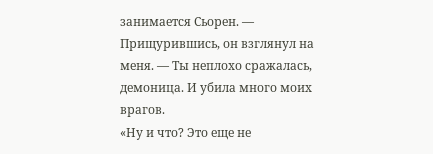занимается Сьорен. — Прищурившись, он взглянул на меня. — Ты неплохо сражалась, демоница. И убила много моих врагов.
«Ну и что? Это еще не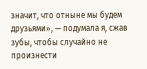значит, что отныне мы будем друзьями», — подумала я, сжав зубы, чтобы случайно не произнести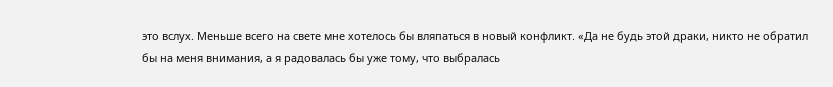это вслух. Меньше всего на свете мне хотелось бы вляпаться в новый конфликт. «Да не будь этой драки, никто не обратил бы на меня внимания, а я радовалась бы уже тому, что выбралась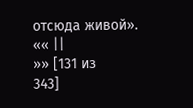отсюда живой».
«« ||
»» [131 из
343]